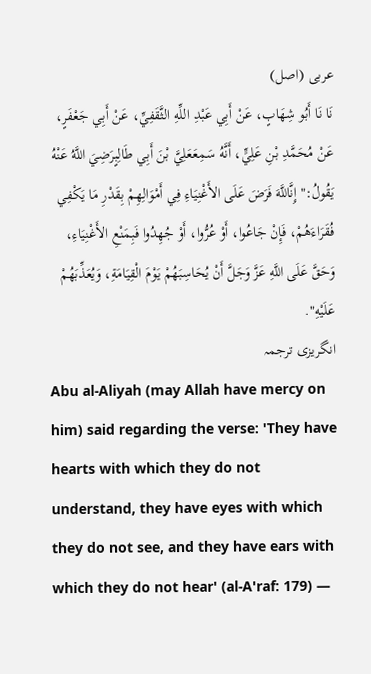عربی (اصل)
نَا نَا أَبُو شِهَابٍ، عَنْ أَبِي عَبْدِ اللِّهِ الثَّقَفِيِّ، عَنْ أَبِي جَعْفَرٍ، عَنْ مُحَمَّدِ بْنِ عَلِيٍّ، أَنَّهُ سَمِعَعَلِيَّ بْنَ أَبِي طَالِبٍرَضِيَ اللَّهُ عَنْهُ يَقُولُ:" إِنَّاللَّهَ فَرَضَ عَلَى الأَغْنِيَاءِ فِي أَمْوَالِهِمْ بِقَدْرِ مَا يَكْفِي فُقَرَاءَهُمْ، فَإِنْ جَاعُوا، أَوْ عُرُّوا، أَوْ جُهِدُوا فَبِمَنْعِ الأَغْنِيَاءِ، وَحَقَّ عَلَى اللَّهِ عَزَّ وَجَلَّ أَنْ يُحَاسِبَهُمْ يَوْمَ الْقِيَامَةِ، وَيُعَذِّبَهُمْ عَلَيْهِ".
انگریزی ترجمہ
Abu al-Aliyah (may Allah have mercy on him) said regarding the verse: 'They have hearts with which they do not understand, they have eyes with which they do not see, and they have ears with which they do not hear' (al-A'raf: 179) —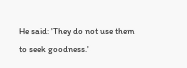He said: 'They do not use them to seek goodness.'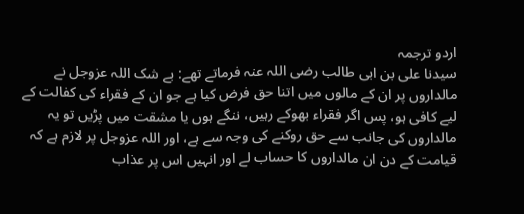اردو ترجمہ
سیدنا علی بن ابی طالب رضی اللہ عنہ فرماتے تھے: بے شک اللہ عزوجل نے مالداروں پر ان کے مالوں میں اتنا حق فرض کیا ہے جو ان کے فقراء کی کفالت کے لیے کافی ہو، پس اگر فقراء بھوکے رہیں، ننگے ہوں یا مشقت میں پڑیں تو یہ مالداروں کی جانب سے حق روکنے کی وجہ سے ہے، اور اللہ عزوجل پر لازم ہے کہ قیامت کے دن ان مالداروں کا حساب لے اور انہیں اس پر عذاب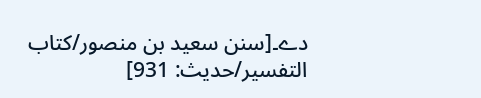دے۔[سنن سعید بن منصور/كتاب التفسير/حدیث: 931]